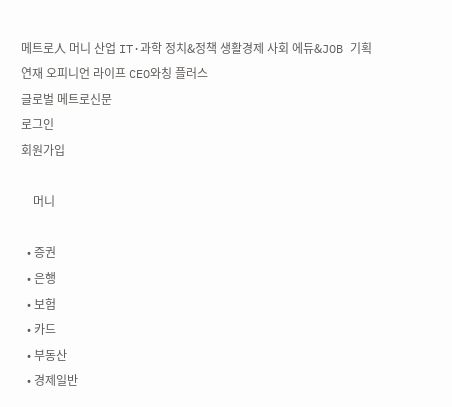메트로人 머니 산업 IT·과학 정치&정책 생활경제 사회 에듀&JOB 기획연재 오피니언 라이프 CEO와칭 플러스
글로벌 메트로신문
로그인
회원가입

    머니

  • 증권
  • 은행
  • 보험
  • 카드
  • 부동산
  • 경제일반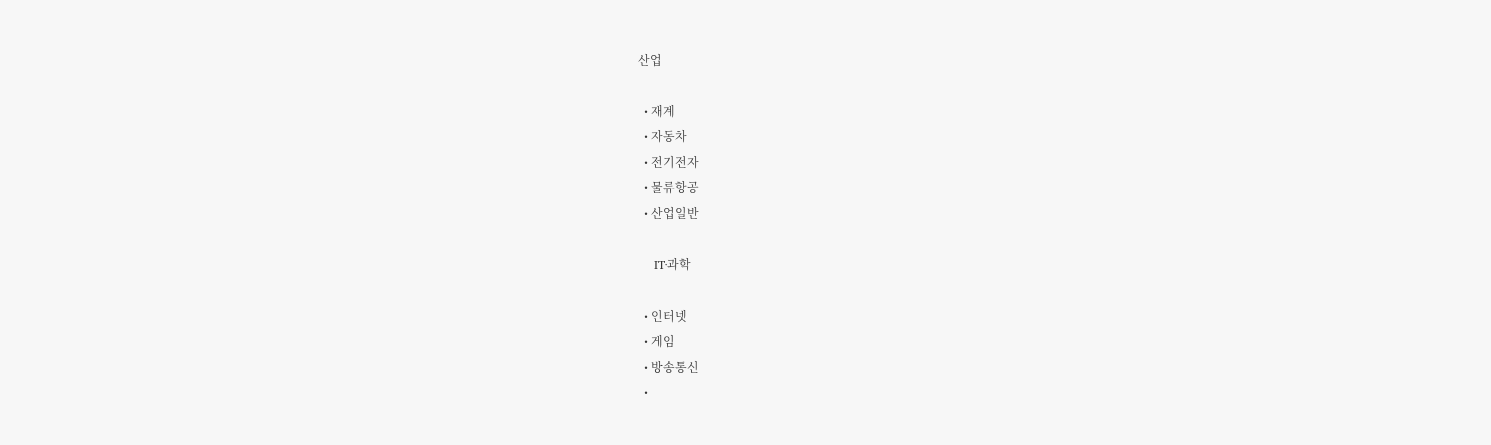산업

  • 재계
  • 자동차
  • 전기전자
  • 물류항공
  • 산업일반

    IT·과학

  • 인터넷
  • 게임
  • 방송통신
  •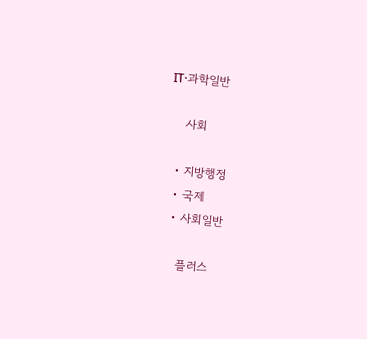IT·과학일반

    사회

  • 지방행정
  • 국제
  • 사회일반

    플러스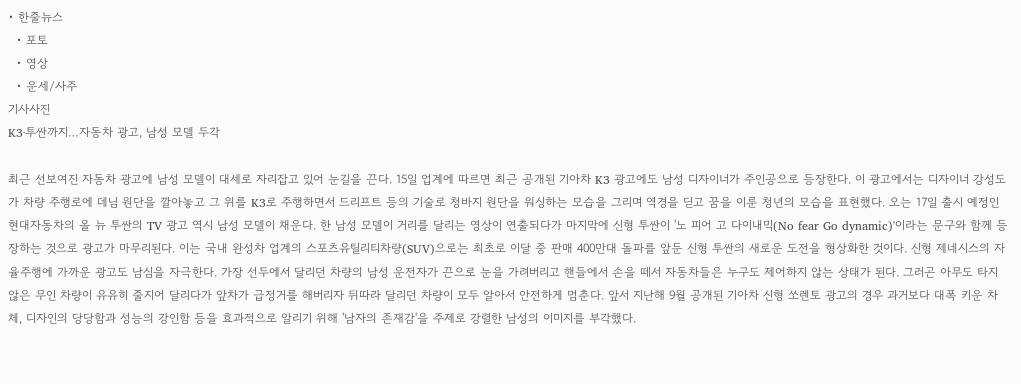• 한줄뉴스
  • 포토
  • 영상
  • 운세/사주
기사사진
K3·투싼까지…자동차 광고, 남성 모델 두각

최근 선보여진 자동차 광고에 남성 모델이 대세로 자리잡고 있어 눈길을 끈다. 15일 업계에 따르면 최근 공개된 기아차 K3 광고에도 남성 디자이너가 주인공으로 등장한다. 이 광고에서는 디자이너 강성도가 차량 주행로에 데님 원단을 깔아놓고 그 위를 K3로 주행하면서 드리프트 등의 기술로 청바지 원단을 워싱하는 모습을 그리며 역경을 딛고 꿈을 이룬 청년의 모습을 표현했다. 오는 17일 출시 예정인 현대자동차의 올 뉴 투싼의 TV 광고 역시 남성 모델이 채운다. 한 남성 모델이 거리를 달리는 영상이 연출되다가 마지막에 신형 투싼이 '노 피어 고 다이내믹(No fear Go dynamic)'이라는 문구와 함께 등장하는 것으로 광고가 마무리된다. 이는 국내 완성차 업계의 스포츠유틸리티차량(SUV)으로는 최초로 이달 중 판매 400만대 돌파를 앞둔 신형 투싼의 새로운 도전을 형상화한 것이다. 신형 제네시스의 자율주행에 가까운 광고도 남심을 자극한다. 가장 선두에서 달리던 차량의 남성 운전자가 끈으로 눈을 가려버리고 핸들에서 손을 떼서 자동차들은 누구도 제어하지 않는 상태가 된다. 그러곤 아무도 타지 않은 무인 차량이 유유히 줄지어 달리다가 앞차가 급정거를 해버리자 뒤따라 달리던 차량이 모두 알아서 안전하게 멈춘다. 앞서 지난해 9월 공개된 기아차 신형 쏘렌토 광고의 경우 과거보다 대폭 키운 차체, 디자인의 당당함과 성능의 강인함 등을 효과적으로 알리기 위해 '남자의 존재감'을 주제로 강렬한 남성의 이미지를 부각했다.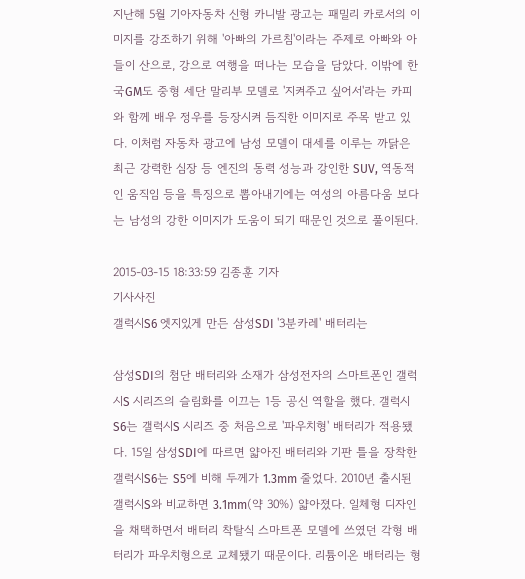지난해 5월 기아자동차 신형 카니발 광고는 패밀리 카로서의 이미지를 강조하기 위해 '아빠의 가르침'이라는 주제로 아빠와 아들이 산으로, 강으로 여행을 떠나는 모습을 담았다. 이밖에 한국GM도 중형 세단 말리부 모델로 '지켜주고 싶어서'라는 카피와 함께 배우 정우를 등장시켜 듬직한 이미지로 주목 받고 있다. 이처럼 자동차 광고에 남성 모델이 대세를 이루는 까닭은 최근 강력한 심장 등 엔진의 동력 성능과 강인한 SUV, 역동적인 움직임 등을 특징으로 뽑아내기에는 여성의 아름다움 보다는 남성의 강한 이미지가 도움이 되기 때문인 것으로 풀이된다.

2015-03-15 18:33:59 김종훈 기자
기사사진
갤럭시S6 엣지있게 만든 삼성SDI '3분카레' 배터리는

삼성SDI의 첨단 배터리와 소재가 삼성전자의 스마트폰인 갤럭시S 시리즈의 슬림화를 이끄는 1등 공신 역할을 했다. 갤럭시S6는 갤럭시S 시리즈 중 처음으로 '파우치형' 배터리가 적용됐다. 15일 삼성SDI에 따르면 얇아진 배터리와 기판 틀을 장착한 갤럭시S6는 S5에 비해 두께가 1.3mm 줄었다. 2010년 출시된 갤럭시S와 비교하면 3.1mm(약 30%) 얇아졌다. 일체형 디자인을 채택하면서 배터리 착탈식 스마트폰 모델에 쓰였던 각형 배터리가 파우치형으로 교체됐기 때문이다. 리튬이온 배터리는 형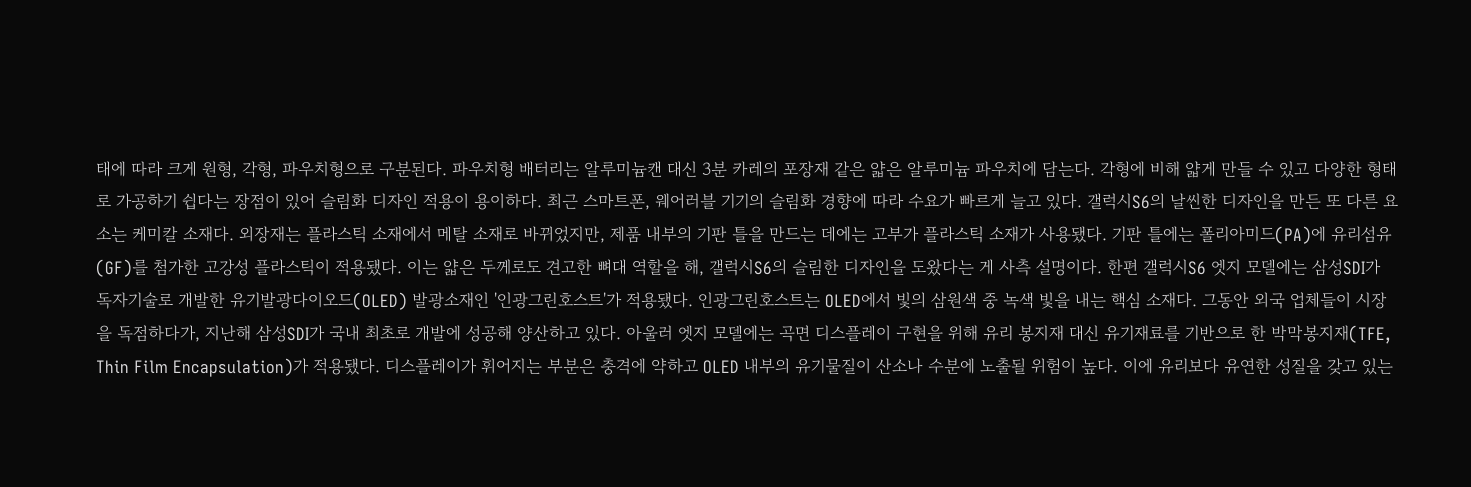태에 따라 크게 원형, 각형, 파우치형으로 구분된다. 파우치형 배터리는 알루미늄캔 대신 3분 카레의 포장재 같은 얇은 알루미늄 파우치에 담는다. 각형에 비해 얇게 만들 수 있고 다양한 형태로 가공하기 쉽다는 장점이 있어 슬림화 디자인 적용이 용이하다. 최근 스마트폰, 웨어러블 기기의 슬림화 경향에 따라 수요가 빠르게 늘고 있다. 갤럭시S6의 날씬한 디자인을 만든 또 다른 요소는 케미칼 소재다. 외장재는 플라스틱 소재에서 메탈 소재로 바뀌었지만, 제품 내부의 기판 틀을 만드는 데에는 고부가 플라스틱 소재가 사용됐다. 기판 틀에는 폴리아미드(PA)에 유리섬유(GF)를 첨가한 고강성 플라스틱이 적용됐다. 이는 얇은 두께로도 견고한 뼈대 역할을 해, 갤럭시S6의 슬림한 디자인을 도왔다는 게 사측 설명이다. 한편 갤럭시S6 엣지 모델에는 삼성SDI가 독자기술로 개발한 유기발광다이오드(OLED) 발광소재인 '인광그린호스트'가 적용됐다. 인광그린호스트는 OLED에서 빛의 삼원색 중 녹색 빛을 내는 핵심 소재다. 그동안 외국 업체들이 시장을 독점하다가, 지난해 삼성SDI가 국내 최초로 개발에 성공해 양산하고 있다. 아울러 엣지 모델에는 곡면 디스플레이 구현을 위해 유리 봉지재 대신 유기재료를 기반으로 한 박막봉지재(TFE, Thin Film Encapsulation)가 적용됐다. 디스플레이가 휘어지는 부분은 충격에 약하고 OLED 내부의 유기물질이 산소나 수분에 노출될 위험이 높다. 이에 유리보다 유연한 성질을 갖고 있는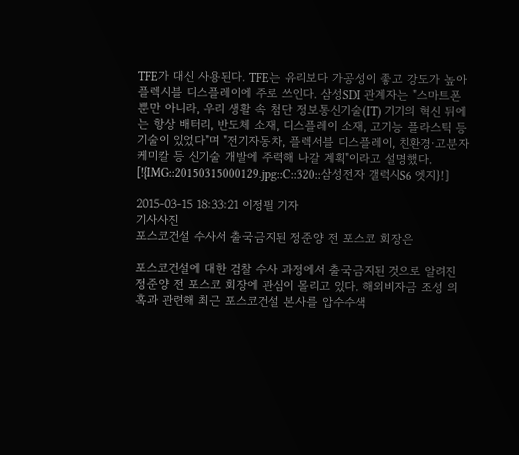TFE가 대신 사용된다. TFE는 유리보다 가공성이 좋고 강도가 높아 플렉시블 디스플레이에 주로 쓰인다. 삼성SDI 관계자는 "스마트폰 뿐만 아니라, 우리 생활 속 첨단 정보통신기술(IT) 기기의 혁신 뒤에는 항상 배터리, 반도체 소재, 디스플레이 소재, 고기능 플라스틱 등 기술이 있었다"며 "전기자동차, 플렉서블 디스플레이, 친환경·고분자 케미칼 등 신기술 개발에 주력해 나갈 계획"이라고 설명했다. [!{IMG::20150315000129.jpg::C::320::삼성전자 갤럭시S6 엣지}!]

2015-03-15 18:33:21 이정필 기자
기사사진
포스코건설 수사서 출국금지된 정준양 전 포스코 회장은

포스코건설에 대한 검찰 수사 과정에서 출국금지된 것으로 알려진 정준양 전 포스코 회장에 관심이 몰리고 있다. 해외비자금 조성 의혹과 관련해 최근 포스코건설 본사를 압수수색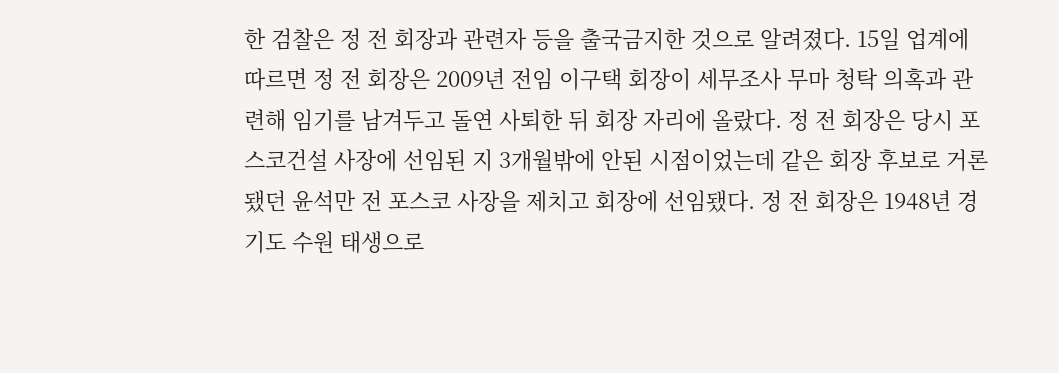한 검찰은 정 전 회장과 관련자 등을 출국금지한 것으로 알려졌다. 15일 업계에 따르면 정 전 회장은 2009년 전임 이구택 회장이 세무조사 무마 청탁 의혹과 관련해 임기를 남겨두고 돌연 사퇴한 뒤 회장 자리에 올랐다. 정 전 회장은 당시 포스코건설 사장에 선임된 지 3개월밖에 안된 시점이었는데 같은 회장 후보로 거론됐던 윤석만 전 포스코 사장을 제치고 회장에 선임됐다. 정 전 회장은 1948년 경기도 수원 태생으로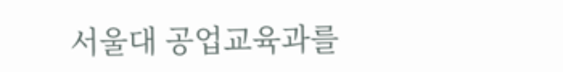서울대 공업교육과를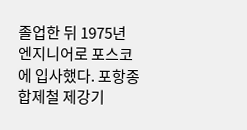졸업한 뒤 1975년 엔지니어로 포스코에 입사했다. 포항종합제철 제강기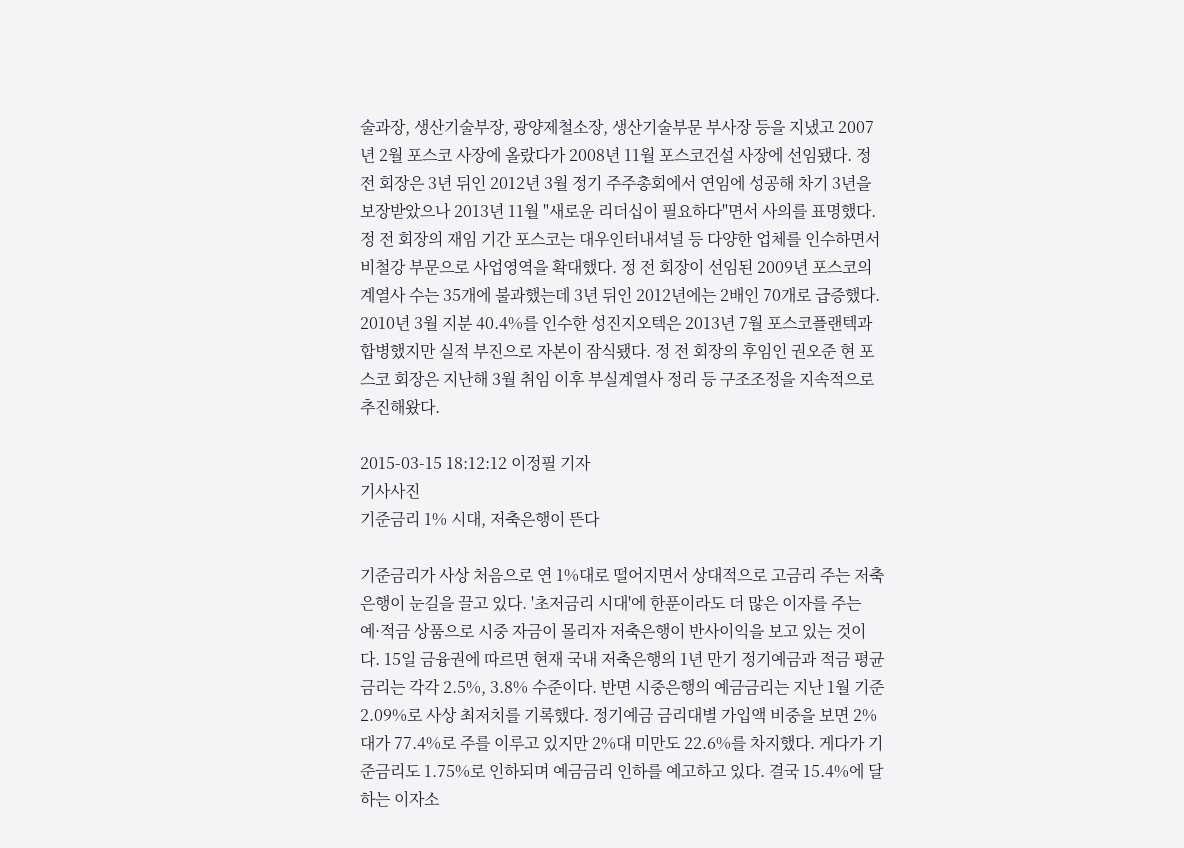술과장, 생산기술부장, 광양제철소장, 생산기술부문 부사장 등을 지냈고 2007년 2월 포스코 사장에 올랐다가 2008년 11월 포스코건설 사장에 선임됐다. 정 전 회장은 3년 뒤인 2012년 3월 정기 주주총회에서 연임에 성공해 차기 3년을 보장받았으나 2013년 11월 "새로운 리더십이 필요하다"면서 사의를 표명했다. 정 전 회장의 재임 기간 포스코는 대우인터내셔널 등 다양한 업체를 인수하면서 비철강 부문으로 사업영역을 확대했다. 정 전 회장이 선임된 2009년 포스코의 계열사 수는 35개에 불과했는데 3년 뒤인 2012년에는 2배인 70개로 급증했다. 2010년 3월 지분 40.4%를 인수한 성진지오텍은 2013년 7월 포스코플랜텍과 합병했지만 실적 부진으로 자본이 잠식됐다. 정 전 회장의 후임인 권오준 현 포스코 회장은 지난해 3월 취임 이후 부실계열사 정리 등 구조조정을 지속적으로 추진해왔다.

2015-03-15 18:12:12 이정필 기자
기사사진
기준금리 1% 시대, 저축은행이 뜬다

기준금리가 사상 처음으로 연 1%대로 떨어지면서 상대적으로 고금리 주는 저축은행이 눈길을 끌고 있다. '초저금리 시대'에 한푼이라도 더 많은 이자를 주는 예·적금 상품으로 시중 자금이 몰리자 저축은행이 반사이익을 보고 있는 것이다. 15일 금융권에 따르면 현재 국내 저축은행의 1년 만기 정기예금과 적금 평균 금리는 각각 2.5%, 3.8% 수준이다. 반면 시중은행의 예금금리는 지난 1월 기준 2.09%로 사상 최저치를 기록했다. 정기예금 금리대별 가입액 비중을 보면 2%대가 77.4%로 주를 이루고 있지만 2%대 미만도 22.6%를 차지했다. 게다가 기준금리도 1.75%로 인하되며 예금금리 인하를 예고하고 있다. 결국 15.4%에 달하는 이자소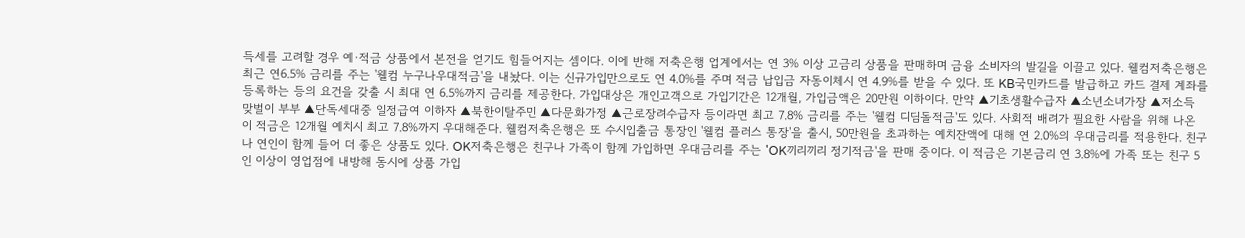득세를 고려할 경우 예·적금 상품에서 본전을 얻기도 힘들어지는 셈이다. 이에 반해 저축은행 업계에서는 연 3% 이상 고금리 상품을 판매하며 금융 소비자의 발길을 이끌고 있다. 웰컴저축은행은 최근 연6.5% 금리를 주는 '웰컴 누구나우대적금'을 내놨다. 이는 신규가입만으로도 연 4.0%를 주며 적금 납입금 자동이체시 연 4.9%를 받을 수 있다. 또 KB국민카드를 발급하고 카드 결제 계좌를 등록하는 등의 요건을 갖출 시 최대 연 6.5%까지 금리를 제공한다. 가입대상은 개인고객으로 가입기간은 12개월, 가입금액은 20만원 이하이다. 만약 ▲기초생활수급자 ▲소년소녀가장 ▲저소득 맞벌이 부부 ▲단독세대중 일정급여 이하자 ▲북한이탈주민 ▲다문화가정 ▲근로장려수급자 등이라면 최고 7.8% 금리를 주는 '웰컴 디딤돌적금'도 있다. 사회적 배려가 필요한 사람을 위해 나온 이 적금은 12개월 예치시 최고 7.8%까지 우대해준다. 웰컴저축은행은 또 수시입출금 통장인 '웰컴 플러스 통장'을 출시, 50만원을 초과하는 예치잔액에 대해 연 2.0%의 우대금리를 적용한다. 친구나 연인이 함께 들어 더 좋은 상품도 있다. OK저축은행은 친구나 가족이 함께 가입하면 우대금리를 주는 'OK끼리끼리 정기적금'을 판매 중이다. 이 적금은 기본금리 연 3.8%에 가족 또는 친구 5인 이상이 영업점에 내방해 동시에 상품 가입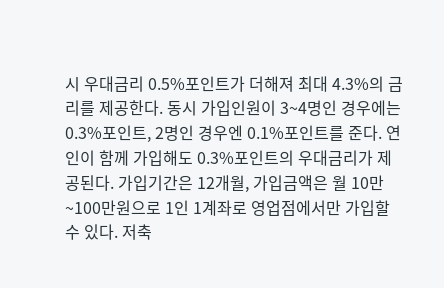시 우대금리 0.5%포인트가 더해져 최대 4.3%의 금리를 제공한다. 동시 가입인원이 3~4명인 경우에는 0.3%포인트, 2명인 경우엔 0.1%포인트를 준다. 연인이 함께 가입해도 0.3%포인트의 우대금리가 제공된다. 가입기간은 12개월, 가입금액은 월 10만~100만원으로 1인 1계좌로 영업점에서만 가입할 수 있다. 저축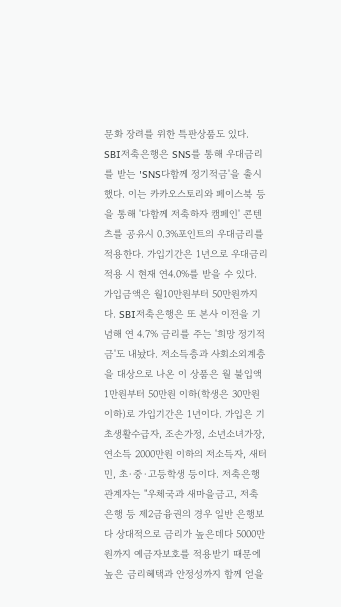문화 장려를 위한 특판상품도 있다. SBI저축은행은 SNS를 통해 우대금리를 받는 'SNS다함께 정기적금'을 출시했다. 이는 카카오스토리와 페이스북 등을 통해 '다함께 저축하자 캠페인' 콘텐츠를 공유시 0.3%포인트의 우대금리를 적용한다. 가입기간은 1년으로 우대금리 적용 시 현재 연4.0%를 받을 수 있다. 가입금액은 월10만원부터 50만원까지다. SBI저축은행은 또 본사 이전을 기념해 연 4.7% 금리를 주는 '희망 정기적금'도 내놨다. 저소득층과 사회소외계층을 대상으로 나온 이 상품은 월 불입액 1만원부터 50만원 이하(학생은 30만원 이하)로 가입기간은 1년이다. 가입은 기초생활수급자, 조손가정, 소년소녀가장, 연소득 2000만원 이하의 저소득자, 새터민, 초·중·고등학생 등이다. 저축은행 관계자는 "우체국과 새마을금고, 저축은행 등 제2금융권의 경우 일반 은행보다 상대적으로 금리가 높은데다 5000만원까지 예금자보호를 적용받기 때문에 높은 금리혜택과 안정성까지 함께 얻을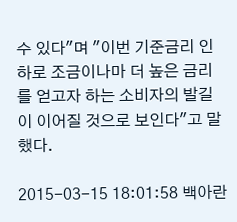수 있다"며 "이번 기준금리 인하로 조금이나마 더 높은 금리를 얻고자 하는 소비자의 발길이 이어질 것으로 보인다"고 말했다.

2015-03-15 18:01:58 백아란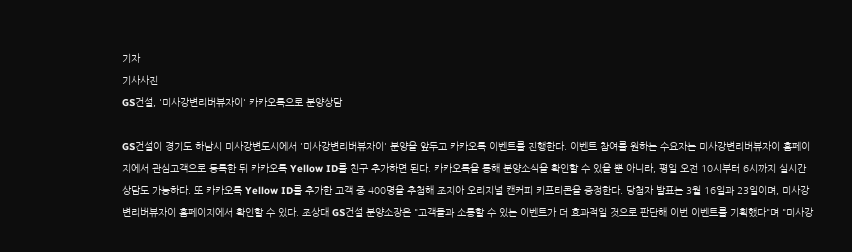기자
기사사진
GS건설, '미사강변리버뷰자이' 카카오톡으로 분양상담

GS건설이 경기도 하남시 미사강변도시에서 '미사강변리버뷰자이' 분양을 앞두고 카카오톡 이벤트를 진행한다. 이벤트 참여를 원하는 수요자는 미사강변리버뷰자이 홈페이지에서 관심고객으로 등록한 뒤 카카오톡 Yellow ID를 친구 추가하면 된다. 카카오톡을 통해 분양소식을 확인할 수 있을 뿐 아니라, 평일 오전 10시부터 6시까지 실시간 상담도 가능하다. 또 카카오톡 Yellow ID를 추가한 고객 중 400명을 추첨해 조지아 오리지널 캔커피 키프티콘을 증정한다. 당첨자 발표는 3월 16일과 23일이며, 미사강변리버뷰자이 홈페이지에서 확인할 수 있다. 조상대 GS건설 분양소장은 "고객들과 소통할 수 있는 이벤트가 더 효과적일 것으로 판단해 이번 이벤트를 기획했다"며 "미사강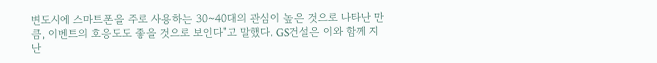변도시에 스마트폰을 주로 사용하는 30~40대의 관심이 높은 것으로 나타난 만큼, 이벤트의 호응도도 좋을 것으로 보인다"고 말했다. GS건설은 이와 함께 지난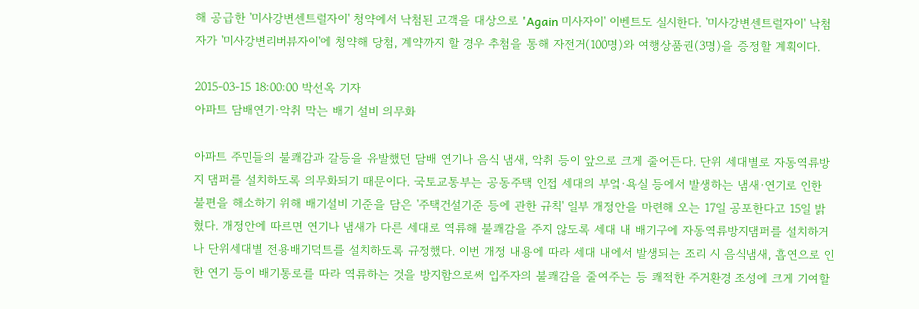해 공급한 '미사강변센트럴자이' 청약에서 낙첨된 고객을 대상으로 'Again 미사자이' 이벤트도 실시한다. '미사강변센트럴자이' 낙첨자가 '미사강변리버뷰자이'에 청약해 당첨, 계약까지 할 경우 추첨을 통해 자전거(100명)와 여행상품권(3명)을 증정할 계획이다.

2015-03-15 18:00:00 박선옥 기자
아파트 담배연기·악취 막는 배기 설비 의무화

아파트 주민들의 불쾌감과 갈등을 유발했던 담배 연기나 음식 냄새, 악취 등이 앞으로 크게 줄어든다. 단위 세대별로 자동역류방지 댐퍼를 설치하도록 의무화되기 때문이다. 국토교통부는 공동주택 인접 세대의 부엌·욕실 등에서 발생하는 냄새·연기로 인한 불편을 해소하기 위해 배기설비 기준을 담은 '주택건설기준 등에 관한 규칙' 일부 개정안을 마련해 오는 17일 공포한다고 15일 밝혔다. 개정안에 따르면 연기나 냄새가 다른 세대로 역류해 불쾌감을 주지 않도록 세대 내 배기구에 자동역류방지댐퍼를 설치하거나 단위세대별 전용배기덕트를 설치하도록 규정했다. 이번 개정 내용에 따라 세대 내에서 발생되는 조리 시 음식냄새, 흡연으로 인한 연기 등이 배기통로를 따라 역류하는 것을 방지함으로써 입주자의 불쾌감을 줄여주는 등 쾌적한 주거환경 조성에 크게 기여할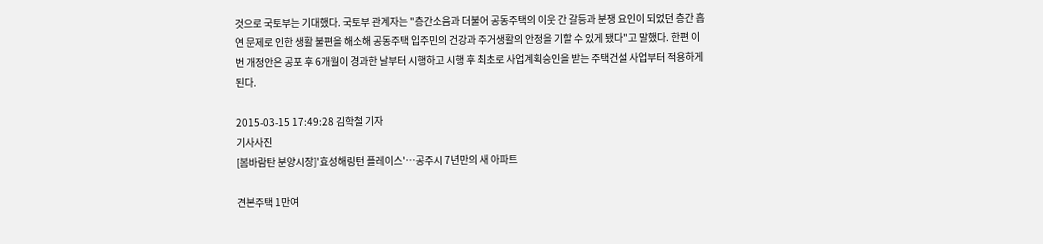것으로 국토부는 기대했다. 국토부 관계자는 "층간소음과 더불어 공동주택의 이웃 간 갈등과 분쟁 요인이 되었던 층간 흡연 문제로 인한 생활 불편을 해소해 공동주택 입주민의 건강과 주거생활의 안정을 기할 수 있게 됐다"고 말했다. 한편 이번 개정안은 공포 후 6개월이 경과한 날부터 시행하고 시행 후 최초로 사업계획승인을 받는 주택건설 사업부터 적용하게 된다.

2015-03-15 17:49:28 김학철 기자
기사사진
[봄바람탄 분양시장]'효성해링턴 플레이스'…공주시 7년만의 새 아파트

견본주택 1만여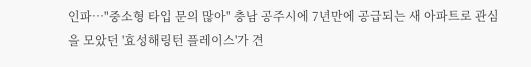인파…"중소형 타입 문의 많아" 충남 공주시에 7년만에 공급되는 새 아파트로 관심을 모았던 '효성해링턴 플레이스'가 견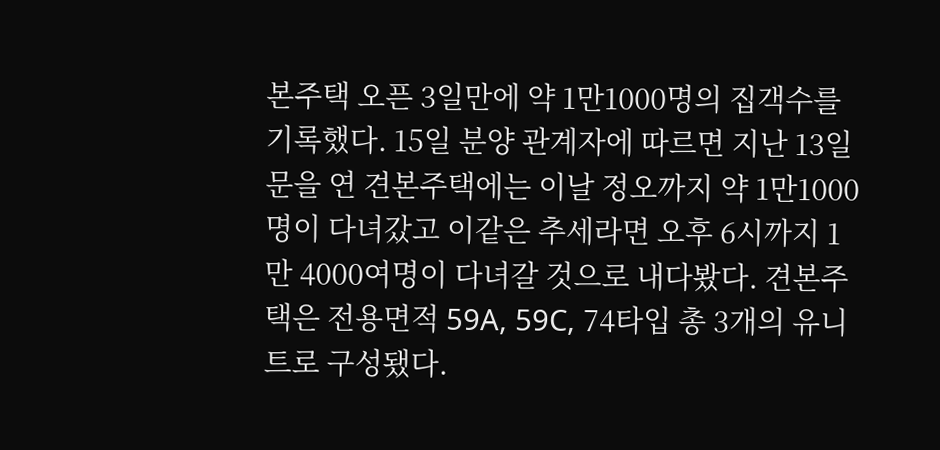본주택 오픈 3일만에 약 1만1000명의 집객수를 기록했다. 15일 분양 관계자에 따르면 지난 13일 문을 연 견본주택에는 이날 정오까지 약 1만1000명이 다녀갔고 이같은 추세라면 오후 6시까지 1만 4000여명이 다녀갈 것으로 내다봤다. 견본주택은 전용면적 59A, 59C, 74타입 총 3개의 유니트로 구성됐다.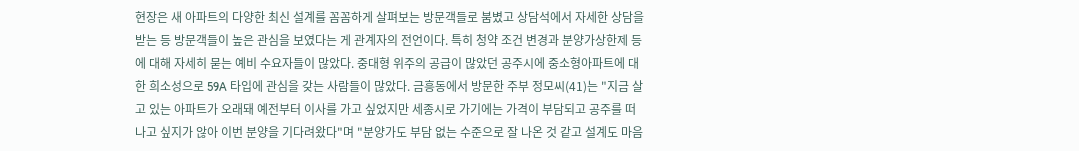현장은 새 아파트의 다양한 최신 설계를 꼼꼼하게 살펴보는 방문객들로 붐볐고 상담석에서 자세한 상담을 받는 등 방문객들이 높은 관심을 보였다는 게 관계자의 전언이다. 특히 청약 조건 변경과 분양가상한제 등에 대해 자세히 묻는 예비 수요자들이 많았다. 중대형 위주의 공급이 많았던 공주시에 중소형아파트에 대한 희소성으로 59A 타입에 관심을 갖는 사람들이 많았다. 금흥동에서 방문한 주부 정모씨(41)는 "지금 살고 있는 아파트가 오래돼 예전부터 이사를 가고 싶었지만 세종시로 가기에는 가격이 부담되고 공주를 떠나고 싶지가 않아 이번 분양을 기다려왔다"며 "분양가도 부담 없는 수준으로 잘 나온 것 같고 설계도 마음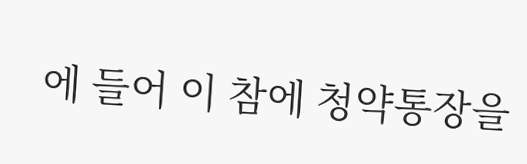에 들어 이 참에 청약통장을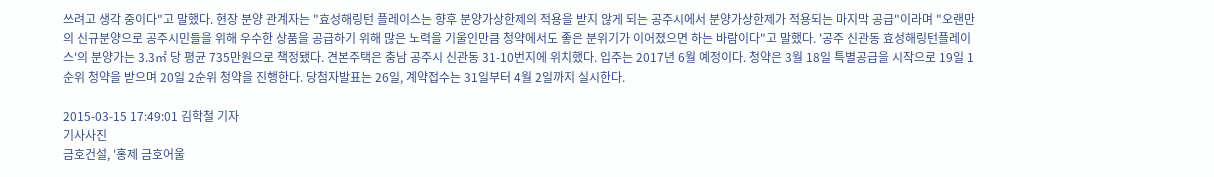쓰려고 생각 중이다"고 말했다. 현장 분양 관계자는 "효성해링턴 플레이스는 향후 분양가상한제의 적용을 받지 않게 되는 공주시에서 분양가상한제가 적용되는 마지막 공급"이라며 "오랜만의 신규분양으로 공주시민들을 위해 우수한 상품을 공급하기 위해 많은 노력을 기울인만큼 청약에서도 좋은 분위기가 이어졌으면 하는 바람이다"고 말했다. '공주 신관동 효성해링턴플레이스'의 분양가는 3.3㎡ 당 평균 735만원으로 책정됐다. 견본주택은 충남 공주시 신관동 31-10번지에 위치했다. 입주는 2017년 6월 예정이다. 청약은 3월 18일 특별공급을 시작으로 19일 1순위 청약을 받으며 20일 2순위 청약을 진행한다. 당첨자발표는 26일, 계약접수는 31일부터 4월 2일까지 실시한다.

2015-03-15 17:49:01 김학철 기자
기사사진
금호건설, '홍제 금호어울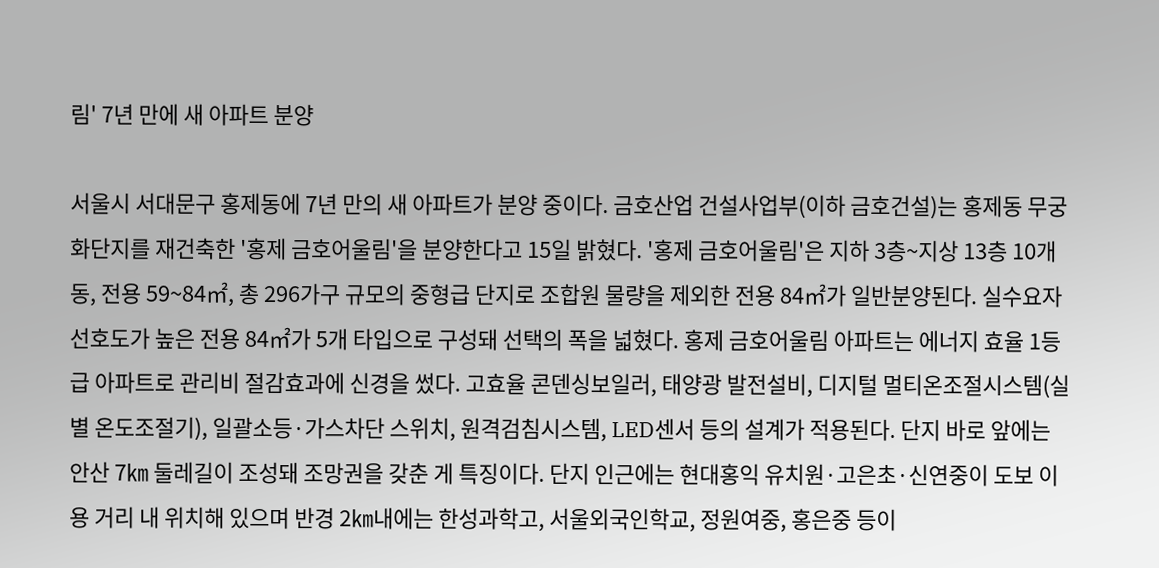림' 7년 만에 새 아파트 분양

서울시 서대문구 홍제동에 7년 만의 새 아파트가 분양 중이다. 금호산업 건설사업부(이하 금호건설)는 홍제동 무궁화단지를 재건축한 '홍제 금호어울림'을 분양한다고 15일 밝혔다. '홍제 금호어울림'은 지하 3층~지상 13층 10개동, 전용 59~84㎡, 총 296가구 규모의 중형급 단지로 조합원 물량을 제외한 전용 84㎡가 일반분양된다. 실수요자 선호도가 높은 전용 84㎡가 5개 타입으로 구성돼 선택의 폭을 넓혔다. 홍제 금호어울림 아파트는 에너지 효율 1등급 아파트로 관리비 절감효과에 신경을 썼다. 고효율 콘덴싱보일러, 태양광 발전설비, 디지털 멀티온조절시스템(실별 온도조절기), 일괄소등·가스차단 스위치, 원격검침시스템, LED센서 등의 설계가 적용된다. 단지 바로 앞에는 안산 7㎞ 둘레길이 조성돼 조망권을 갖춘 게 특징이다. 단지 인근에는 현대홍익 유치원·고은초·신연중이 도보 이용 거리 내 위치해 있으며 반경 2㎞내에는 한성과학고, 서울외국인학교, 정원여중, 홍은중 등이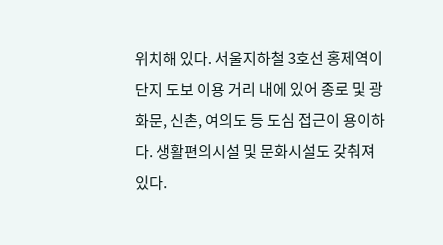위치해 있다. 서울지하철 3호선 홍제역이 단지 도보 이용 거리 내에 있어 종로 및 광화문, 신촌, 여의도 등 도심 접근이 용이하다. 생활편의시설 및 문화시설도 갖춰져 있다.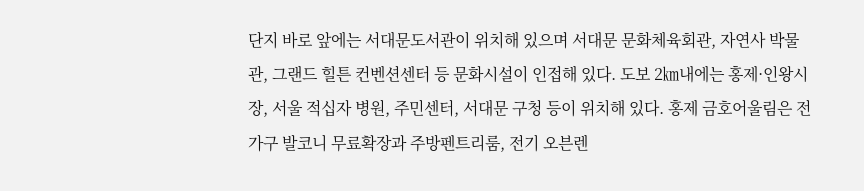단지 바로 앞에는 서대문도서관이 위치해 있으며 서대문 문화체육회관, 자연사 박물관, 그랜드 힐튼 컨벤션센터 등 문화시설이 인접해 있다. 도보 2㎞내에는 홍제·인왕시장, 서울 적십자 병원, 주민센터, 서대문 구청 등이 위치해 있다. 홍제 금호어울림은 전가구 발코니 무료확장과 주방펜트리룸, 전기 오븐렌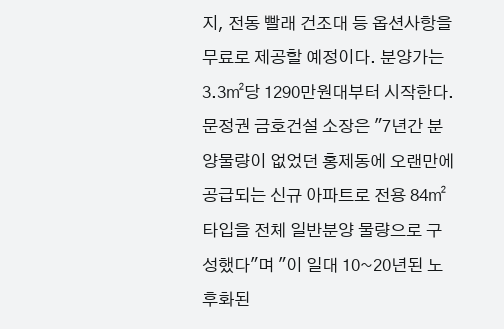지, 전동 빨래 건조대 등 옵션사항을 무료로 제공할 예정이다. 분양가는 3.3㎡당 1290만원대부터 시작한다. 문정권 금호건설 소장은 "7년간 분양물량이 없었던 홍제동에 오랜만에 공급되는 신규 아파트로 전용 84㎡타입을 전체 일반분양 물량으로 구성했다"며 "이 일대 10~20년된 노후화된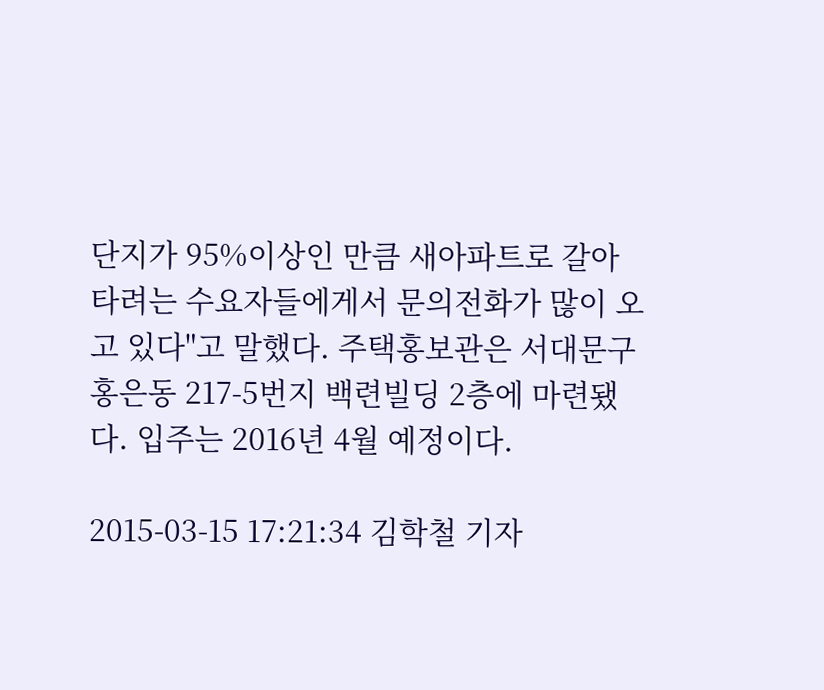단지가 95%이상인 만큼 새아파트로 갈아타려는 수요자들에게서 문의전화가 많이 오고 있다"고 말했다. 주택홍보관은 서대문구 홍은동 217-5번지 백련빌딩 2층에 마련됐다. 입주는 2016년 4월 예정이다.

2015-03-15 17:21:34 김학철 기자